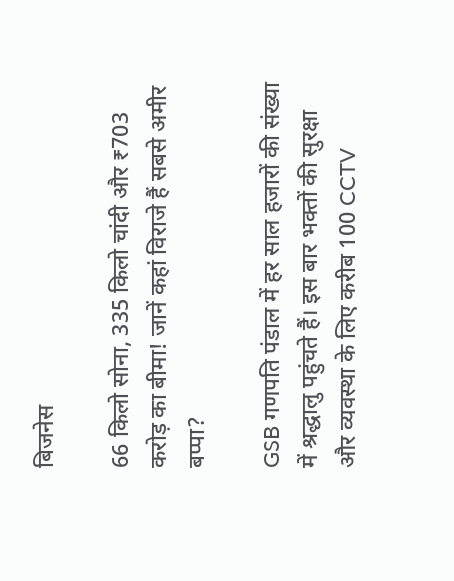बिजनेस

66 किलो सोना, 335 किलो चांदी और ₹703 करोड़ का बीमा! जानें कहां विराजे हैं सबसे अमीर बप्पा?

GSB गणपति पंडाल में हर साल हजारों की संख्या में श्रद्धालु पहुंचते हैं। इस बार भक्तों की सुरक्षा और व्यवस्था के लिए करीब 100 CCTV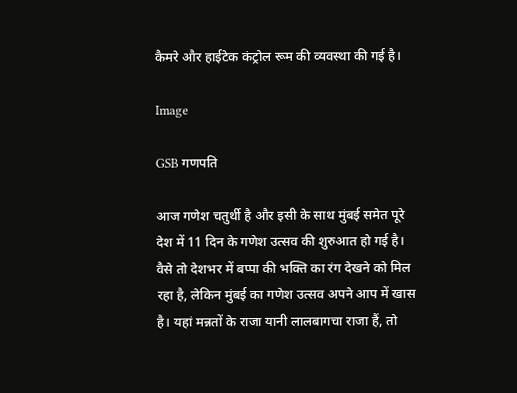कैमरे और हाईटेक कंट्रोल रूम की व्यवस्था की गई है।

Image

GSB गणपति

आज गणेश चतुर्थी है और इसी के साथ मुंबई समेत पूरे देश में 11 दिन के गणेश उत्सव की शुरुआत हो गई है। वैसे तो देशभर में बप्पा की भक्ति का रंग देखने को मिल रहा है, लेकिन मुंबई का गणेश उत्सव अपने आप में खास है। यहां मन्नतों के राजा यानी लालबागचा राजा हैं, तो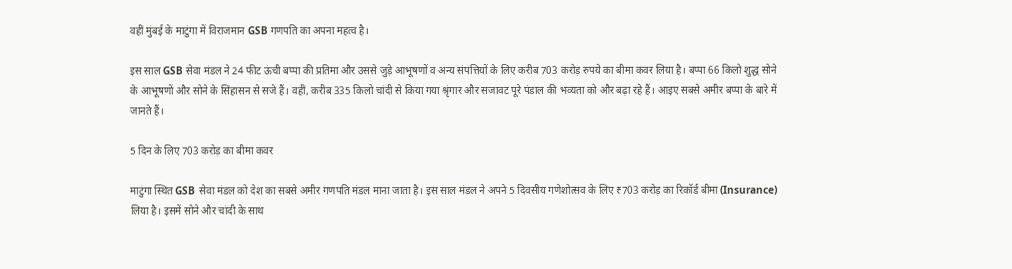वहीं मुंबई के माटुंगा में विराजमान GSB गणपति का अपना महत्व है।

इस साल GSB सेवा मंडल ने 24 फीट ऊंची बप्पा की प्रतिमा और उससे जुड़े आभूषणों व अन्य संपत्तियों के लिए करीब 703 करोड़ रुपये का बीमा कवर लिया है। बप्पा 66 किलो शुद्ध सोने के आभूषणों और सोने के सिंहासन से सजे हैं। वहीं, करीब 335 किलो चांदी से किया गया श्रृंगार और सजावट पूरे पंडाल की भव्यता को और बढ़ा रहे हैं। आइए सबसे अमीर बप्पा के बारे में जानते हैं।

5 दिन के लिए 703 करोड़ का बीमा कवर

माटुंगा स्थित GSB सेवा मंडल को देश का सबसे अमीर गणपति मंडल माना जाता है। इस साल मंडल ने अपने 5 दिवसीय गणेशोत्सव के लिए ₹703 करोड़ का रिकॉर्ड बीमा (Insurance) लिया है। इसमें सोने और चांदी के साथ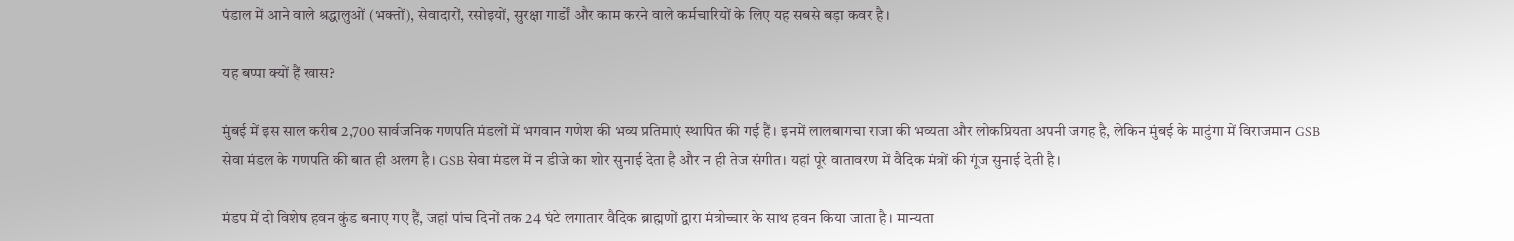पंडाल में आने वाले श्रद्धालुओं (भक्तों), सेवादारों, रसोइयों, सुरक्षा गार्डों और काम करने वाले कर्मचारियों के लिए यह सबसे बड़ा कवर है।

यह बप्पा क्यों हैं खास?

मुंबई में इस साल करीब 2,700 सार्वजनिक गणपति मंडलों में भगवान गणेश की भव्य प्रतिमाएं स्थापित की गई हैं। इनमें लालबागचा राजा की भव्यता और लोकप्रियता अपनी जगह है, लेकिन मुंबई के माटुंगा में विराजमान GSB सेवा मंडल के गणपति की बात ही अलग है। GSB सेवा मंडल में न डीजे का शोर सुनाई देता है और न ही तेज संगीत। यहां पूरे वातावरण में वैदिक मंत्रों की गूंज सुनाई देती है।

मंडप में दो विशेष हवन कुंड बनाए गए हैं, जहां पांच दिनों तक 24 घंटे लगातार वैदिक ब्राह्मणों द्वारा मंत्रोच्चार के साथ हवन किया जाता है। मान्यता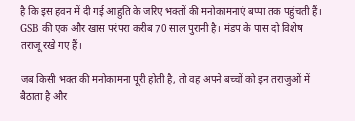है कि इस हवन में दी गई आहुति के जरिए भक्तों की मनोकामनाएं बप्पा तक पहुंचती हैं। GSB की एक और खास परंपरा करीब 70 साल पुरानी है। मंडप के पास दो विशेष तराजू रखे गए हैं।

जब किसी भक्त की मनोकामना पूरी होती है, तो वह अपने बच्चों को इन तराजुओं में बैठाता है और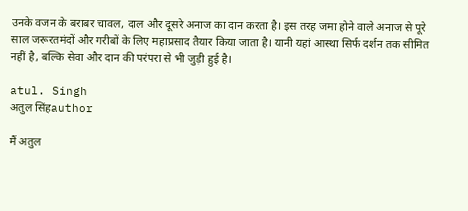उनके वजन के बराबर चावल, दाल और दूसरे अनाज का दान करता है। इस तरह जमा होने वाले अनाज से पूरे साल जरूरतमंदों और गरीबों के लिए महाप्रसाद तैयार किया जाता है। यानी यहां आस्था सिर्फ दर्शन तक सीमित नहीं है, बल्कि सेवा और दान की परंपरा से भी जुड़ी हुई है।

atul. Singh
अतुल सिंहauthor

मैं अतुल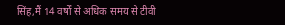सिंह,मैं 14 वर्षों से अधिक समय से टीवी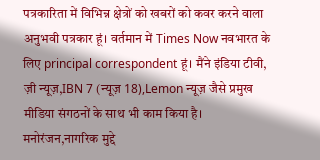पत्रकारिता में विभिन्न क्षेत्रों को खबरों को कवर करने वाला अनुभवी पत्रकार हूं। वर्तमान में Times Now नवभारत के लिए principal correspondent हूं। मैंने इंडिया टीवी, ज़ी न्यूज़,IBN 7 (न्यूज़ 18),Lemon न्यूज़ जैसे प्रमुख मीडिया संगठनों के साथ भी काम किया है। मनोरंजन,नागरिक मुद्दे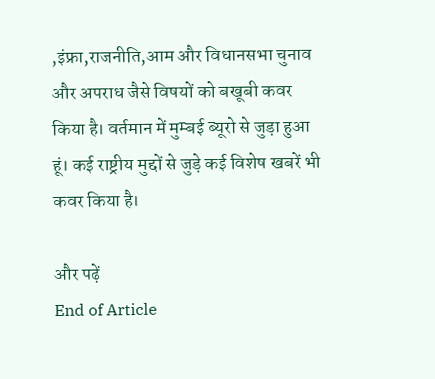,इंफ्रा,राजनीति,आम और विधानसभा चुनाव और अपराध जैसे विषयों को बखूबी कवर किया है। वर्तमान में मुम्बई ब्यूरो से जुड़ा हुआ हूं। कई राष्ट्रीय मुद्दों से जुड़े कई विशेष खबरें भी कवर किया है।

और पढ़ें
End of Article